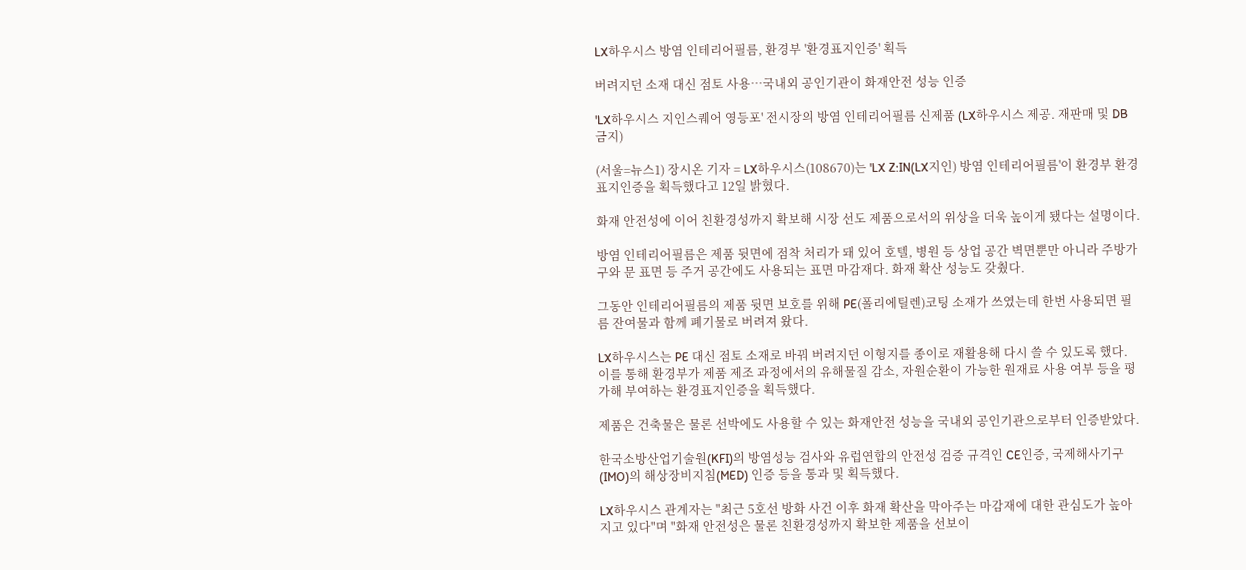LX하우시스 방염 인테리어필름, 환경부 '환경표지인증' 획득

버려지던 소재 대신 점토 사용…국내외 공인기관이 화재안전 성능 인증

'LX하우시스 지인스퀘어 영등포' 전시장의 방염 인테리어필름 신제품 (LX하우시스 제공. 재판매 및 DB금지)

(서울=뉴스1) 장시온 기자 = LX하우시스(108670)는 'LX Z:IN(LX지인) 방염 인테리어필름'이 환경부 환경표지인증을 획득했다고 12일 밝혔다.

화재 안전성에 이어 친환경성까지 확보해 시장 선도 제품으로서의 위상을 더욱 높이게 됐다는 설명이다.

방염 인테리어필름은 제품 뒷면에 점착 처리가 돼 있어 호텔, 병원 등 상업 공간 벽면뿐만 아니라 주방가구와 문 표면 등 주거 공간에도 사용되는 표면 마감재다. 화재 확산 성능도 갖췄다.

그동안 인테리어필름의 제품 뒷면 보호를 위해 PE(폴리에틸렌)코팅 소재가 쓰였는데 한번 사용되면 필름 잔여물과 함께 폐기물로 버려져 왔다.

LX하우시스는 PE 대신 점토 소재로 바꿔 버려지던 이형지를 종이로 재활용해 다시 쓸 수 있도록 했다. 이를 통해 환경부가 제품 제조 과정에서의 유해물질 감소, 자원순환이 가능한 원재료 사용 여부 등을 평가해 부여하는 환경표지인증을 획득했다.

제품은 건축물은 물론 선박에도 사용할 수 있는 화재안전 성능을 국내외 공인기관으로부터 인증받았다.

한국소방산업기술원(KFI)의 방염성능 검사와 유럽연합의 안전성 검증 규격인 CE인증, 국제해사기구(IMO)의 해상장비지침(MED) 인증 등을 통과 및 획득했다.

LX하우시스 관계자는 "최근 5호선 방화 사건 이후 화재 확산을 막아주는 마감재에 대한 관심도가 높아지고 있다"며 "화재 안전성은 물론 친환경성까지 확보한 제품을 선보이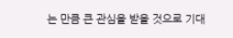는 만큼 큰 관심을 받을 것으로 기대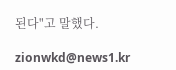된다"고 말했다.

zionwkd@news1.kr